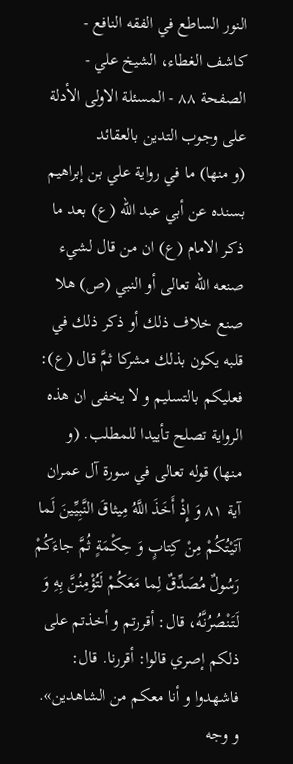النور الساطع في الفقه النافع - كاشف الغطاء، الشيخ علي - الصفحة ٨٨ - المسئلة الاولى الأدلة على وجوب التدين بالعقائد
(و منها) ما في رواية علي بن إبراهيم بسنده عن أبي عبد اللّه (ع) بعد ما ذكر الامام (ع) ان من قال لشيء صنعه اللّه تعالى أو النبي (ص) هلا صنع خلاف ذلك أو ذكر ذلك في قلبه يكون بذلك مشركا ثمَّ قال (ع): فعليكم بالتسليم و لا يخفى ان هذه الرواية تصلح تأييدا للمطلب. (و منها) قوله تعالى في سورة آل عمران آية ٨١ وَ إِذْ أَخَذَ اللَّهُ مِيثاقَ النَّبِيِّينَ لَما آتَيْتُكُمْ مِنْ كِتابٍ وَ حِكْمَةٍ ثُمَّ جاءَكُمْ رَسُولٌ مُصَدِّقٌ لِما مَعَكُمْ لَتُؤْمِنُنَّ بِهِ وَ لَتَنْصُرُنَّهُ، قال: أقررتم و أخذتم على ذلكم إصري قالوا: أقررنا. قال: فاشهدوا و أنا معكم من الشاهدين». و وجه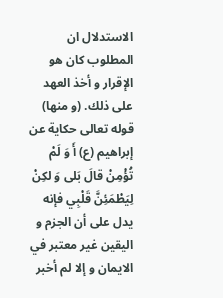الاستدلال ان المطلوب كان هو الإقرار و أخذ العهد على ذلك. (و منها) قوله تعالى حكاية عن إبراهيم (ع) أَ وَ لَمْ تُؤْمِنْ قالَ بَلى وَ لكِنْ لِيَطْمَئِنَّ قَلْبِي فإنه يدل على أن الجزم و اليقين غير معتبر في الايمان و إلا لم أخبر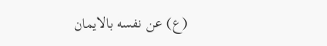(ع) عن نفسه بالايمان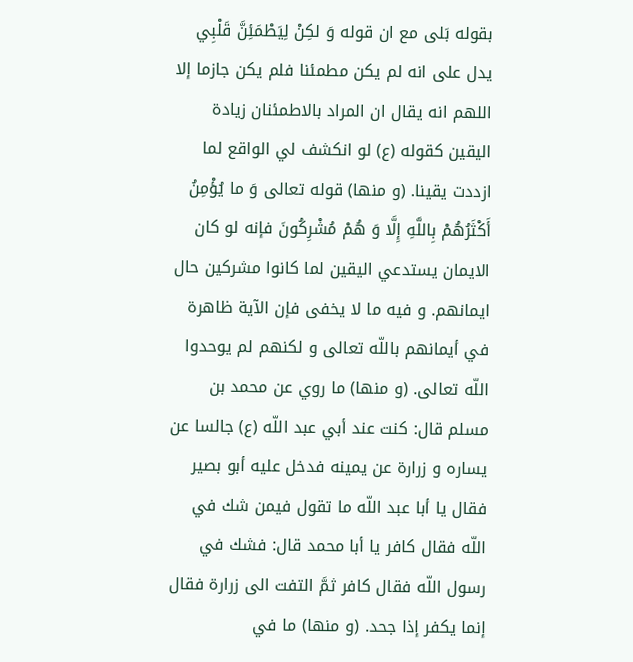بقوله بَلى مع ان قوله وَ لكِنْ لِيَطْمَئِنَّ قَلْبِي يدل على انه لم يكن مطمئنا فلم يكن جازما إلا اللهم انه يقال ان المراد بالاطمئنان زيادة اليقين كقوله (ع) لو انكشف لي الواقع لما ازددت يقينا. (و منها) قوله تعالى وَ ما يُؤْمِنُ أَكْثَرُهُمْ بِاللَّهِ إِلَّا وَ هُمْ مُشْرِكُونَ فإنه لو كان الايمان يستدعي اليقين لما كانوا مشركين حال ايمانهم. و فيه ما لا يخفى فإن الآية ظاهرة في أيمانهم باللّه تعالى و لكنهم لم يوحدوا اللّه تعالى. (و منها) ما روي عن محمد بن مسلم قال: كنت عند أبي عبد اللّه (ع) جالسا عن يساره و زرارة عن يمينه فدخل عليه أبو بصير فقال يا أبا عبد اللّه ما تقول فيمن شك في اللّه فقال كافر يا أبا محمد قال: فشك في رسول اللّه فقال كافر ثمَّ التفت الى زرارة فقال إنما يكفر إذا جحد. (و منها) ما في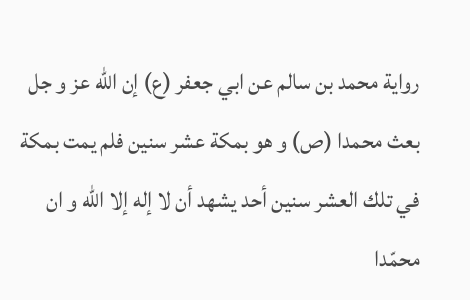رواية محمد بن سالم عن ابي جعفر (ع) إن اللّه عز و جل بعث محمدا (ص) و هو بمكة عشر سنين فلم يمت بمكة في تلك العشر سنين أحد يشهد أن لا إله إلا اللّه و ان محمّدا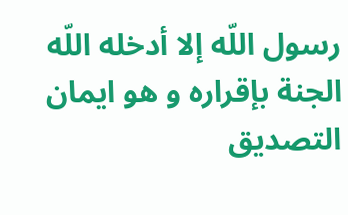رسول اللّه إلا أدخله اللّه الجنة بإقراره و هو ايمان التصديق